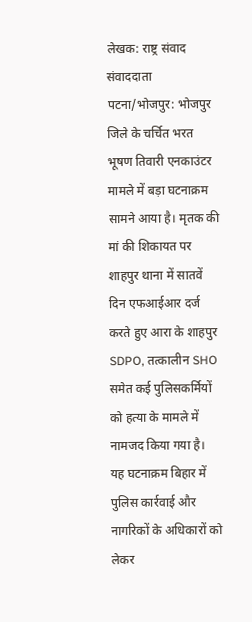लेखक: राष्ट्र संवाद संवाददाता
पटना/भोजपुर: भोजपुर जिले के चर्चित भरत भूषण तिवारी एनकाउंटर मामले में बड़ा घटनाक्रम सामने आया है। मृतक की मां की शिकायत पर शाहपुर थाना में सातवें दिन एफआईआर दर्ज करते हुए आरा के शाहपुर SDPO, तत्कालीन SHO समेत कई पुलिसकर्मियों को हत्या के मामले में नामजद किया गया है। यह घटनाक्रम बिहार में पुलिस कार्रवाई और नागरिकों के अधिकारों को लेकर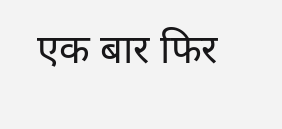एक बार फिर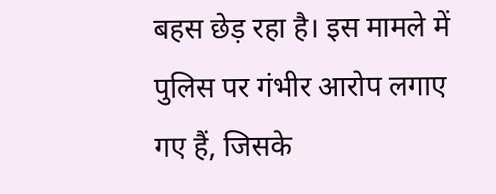बहस छेड़ रहा है। इस मामले में पुलिस पर गंभीर आरोप लगाए गए हैं, जिसके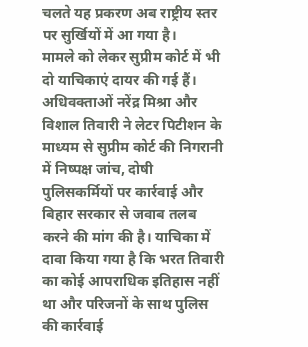चलते यह प्रकरण अब राष्ट्रीय स्तर पर सुर्खियों में आ गया है।
मामले को लेकर सुप्रीम कोर्ट में भी दो याचिकाएं दायर की गई हैं। अधिवक्ताओं नरेंद्र मिश्रा और विशाल तिवारी ने लेटर पिटीशन के माध्यम से सुप्रीम कोर्ट की निगरानी में निष्पक्ष जांच, दोषी पुलिसकर्मियों पर कार्रवाई और बिहार सरकार से जवाब तलब करने की मांग की है। याचिका में दावा किया गया है कि भरत तिवारी का कोई आपराधिक इतिहास नहीं था और परिजनों के साथ पुलिस की कार्रवाई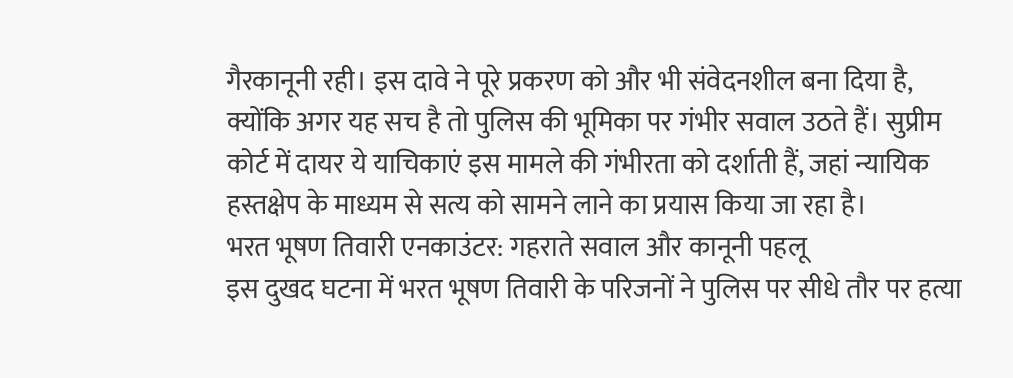गैरकानूनी रही। इस दावे ने पूरे प्रकरण को और भी संवेदनशील बना दिया है, क्योंकि अगर यह सच है तो पुलिस की भूमिका पर गंभीर सवाल उठते हैं। सुप्रीम कोर्ट में दायर ये याचिकाएं इस मामले की गंभीरता को दर्शाती हैं, जहां न्यायिक हस्तक्षेप के माध्यम से सत्य को सामने लाने का प्रयास किया जा रहा है।
भरत भूषण तिवारी एनकाउंटर: गहराते सवाल और कानूनी पहलू
इस दुखद घटना में भरत भूषण तिवारी के परिजनों ने पुलिस पर सीधे तौर पर हत्या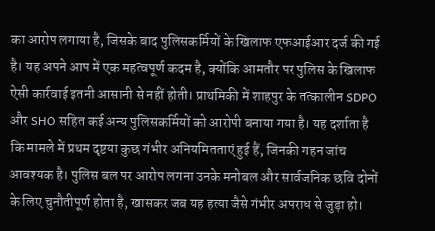का आरोप लगाया है, जिसके बाद पुलिसकर्मियों के खिलाफ एफआईआर दर्ज की गई है। यह अपने आप में एक महत्वपूर्ण कदम है, क्योंकि आमतौर पर पुलिस के खिलाफ ऐसी कार्रवाई इतनी आसानी से नहीं होती। प्राथमिकी में शाहपुर के तत्कालीन SDPO और SHO सहित कई अन्य पुलिसकर्मियों को आरोपी बनाया गया है। यह दर्शाता है कि मामले में प्रथम दृष्टया कुछ गंभीर अनियमितताएं हुई हैं, जिनकी गहन जांच आवश्यक है। पुलिस बल पर आरोप लगना उनके मनोबल और सार्वजनिक छवि दोनों के लिए चुनौतीपूर्ण होता है, खासकर जब यह हत्या जैसे गंभीर अपराध से जुड़ा हो।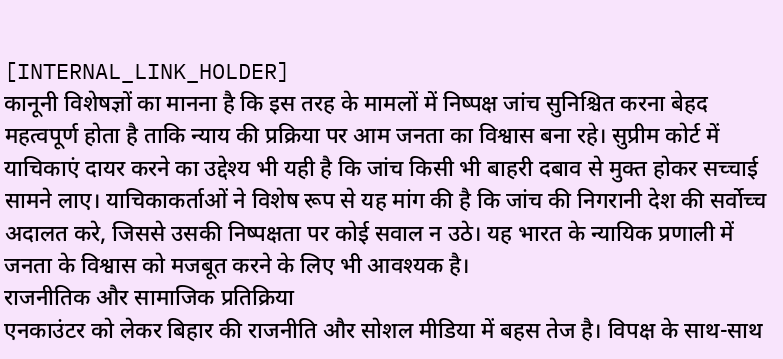[INTERNAL_LINK_HOLDER]
कानूनी विशेषज्ञों का मानना है कि इस तरह के मामलों में निष्पक्ष जांच सुनिश्चित करना बेहद महत्वपूर्ण होता है ताकि न्याय की प्रक्रिया पर आम जनता का विश्वास बना रहे। सुप्रीम कोर्ट में याचिकाएं दायर करने का उद्देश्य भी यही है कि जांच किसी भी बाहरी दबाव से मुक्त होकर सच्चाई सामने लाए। याचिकाकर्ताओं ने विशेष रूप से यह मांग की है कि जांच की निगरानी देश की सर्वोच्च अदालत करे, जिससे उसकी निष्पक्षता पर कोई सवाल न उठे। यह भारत के न्यायिक प्रणाली में जनता के विश्वास को मजबूत करने के लिए भी आवश्यक है।
राजनीतिक और सामाजिक प्रतिक्रिया
एनकाउंटर को लेकर बिहार की राजनीति और सोशल मीडिया में बहस तेज है। विपक्ष के साथ-साथ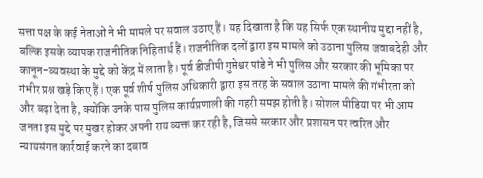सत्ता पक्ष के कई नेताओं ने भी मामले पर सवाल उठाए हैं। यह दिखाता है कि यह सिर्फ एक स्थानीय मुद्दा नहीं है, बल्कि इसके व्यापक राजनीतिक निहितार्थ हैं। राजनीतिक दलों द्वारा इस मामले को उठाना पुलिस जवाबदेही और कानून-व्यवस्था के मुद्दे को केंद्र में लाता है। पूर्व डीजीपी गुप्तेश्वर पांडे ने भी पुलिस और सरकार की भूमिका पर गंभीर प्रश्न खड़े किए हैं। एक पूर्व शीर्ष पुलिस अधिकारी द्वारा इस तरह के सवाल उठाना मामले की गंभीरता को और बढ़ा देता है, क्योंकि उनके पास पुलिस कार्यप्रणाली की गहरी समझ होती है। सोशल मीडिया पर भी आम जनता इस मुद्दे पर मुखर होकर अपनी राय व्यक्त कर रही है, जिससे सरकार और प्रशासन पर त्वरित और न्यायसंगत कार्रवाई करने का दबाव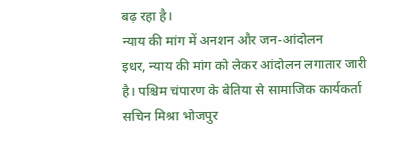बढ़ रहा है।
न्याय की मांग में अनशन और जन-आंदोलन
इधर, न्याय की मांग को लेकर आंदोलन लगातार जारी है। पश्चिम चंपारण के बेतिया से सामाजिक कार्यकर्ता सचिन मिश्रा भोजपुर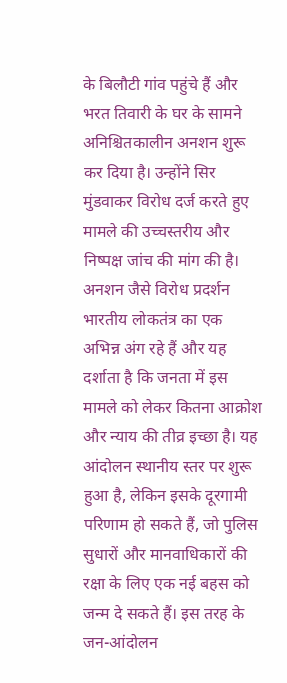के बिलौटी गांव पहुंचे हैं और भरत तिवारी के घर के सामने अनिश्चितकालीन अनशन शुरू कर दिया है। उन्होंने सिर मुंडवाकर विरोध दर्ज करते हुए मामले की उच्चस्तरीय और निष्पक्ष जांच की मांग की है। अनशन जैसे विरोध प्रदर्शन भारतीय लोकतंत्र का एक अभिन्न अंग रहे हैं और यह दर्शाता है कि जनता में इस मामले को लेकर कितना आक्रोश और न्याय की तीव्र इच्छा है। यह आंदोलन स्थानीय स्तर पर शुरू हुआ है, लेकिन इसके दूरगामी परिणाम हो सकते हैं, जो पुलिस सुधारों और मानवाधिकारों की रक्षा के लिए एक नई बहस को जन्म दे सकते हैं। इस तरह के जन-आंदोलन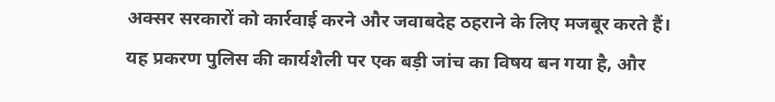अक्सर सरकारों को कार्रवाई करने और जवाबदेह ठहराने के लिए मजबूर करते हैं। यह प्रकरण पुलिस की कार्यशैली पर एक बड़ी जांच का विषय बन गया है, और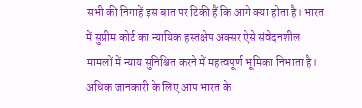सभी की निगाहें इस बात पर टिकी हैं कि आगे क्या होता है। भारत में सुप्रीम कोर्ट का न्यायिक हस्तक्षेप अक्सर ऐसे संवेदनशील मामलों में न्याय सुनिश्चित करने में महत्वपूर्ण भूमिका निभाता है। अधिक जानकारी के लिए आप भारत के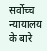सर्वोच्च न्यायालय के बारे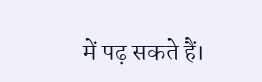में पढ़ सकते हैं।